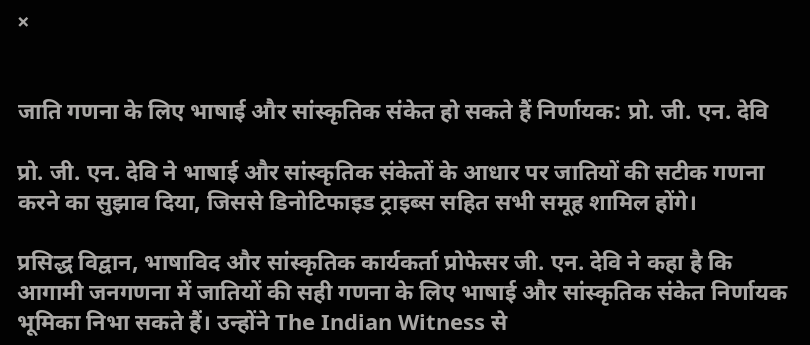×


जाति गणना के लिए भाषाई और सांस्कृतिक संकेत हो सकते हैं निर्णायक: प्रो. जी. एन. देवि

प्रो. जी. एन. देवि ने भाषाई और सांस्कृतिक संकेतों के आधार पर जातियों की सटीक गणना करने का सुझाव दिया, जिससे डिनोटिफाइड ट्राइब्स सहित सभी समूह शामिल होंगे।

प्रसिद्ध विद्वान, भाषाविद और सांस्कृतिक कार्यकर्ता प्रोफेसर जी. एन. देवि ने कहा है कि आगामी जनगणना में जातियों की सही गणना के लिए भाषाई और सांस्कृतिक संकेत निर्णायक भूमिका निभा सकते हैं। उन्होंने The Indian Witness से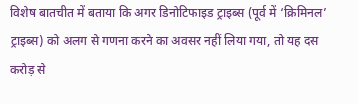विशेष बातचीत में बताया कि अगर डिनोटिफाइड ट्राइब्स (पूर्व में ‘क्रिमिनल’ ट्राइब्स) को अलग से गणना करने का अवसर नहीं लिया गया, तो यह दस करोड़ से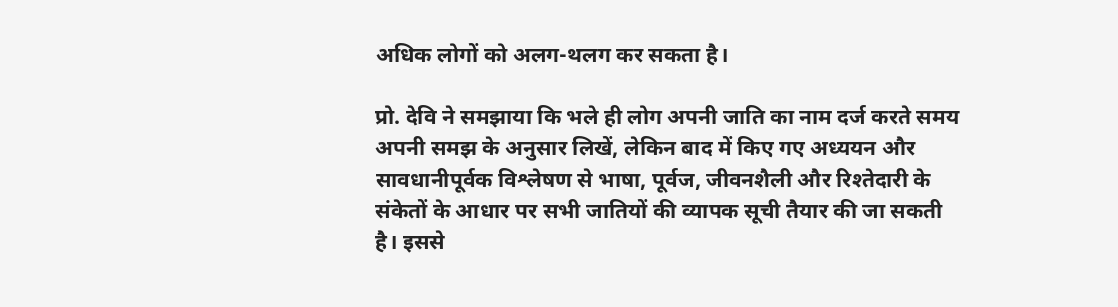अधिक लोगों को अलग-थलग कर सकता है।

प्रो. देवि ने समझाया कि भले ही लोग अपनी जाति का नाम दर्ज करते समय अपनी समझ के अनुसार लिखें, लेकिन बाद में किए गए अध्ययन और सावधानीपूर्वक विश्लेषण से भाषा, पूर्वज, जीवनशैली और रिश्तेदारी के संकेतों के आधार पर सभी जातियों की व्यापक सूची तैयार की जा सकती है। इससे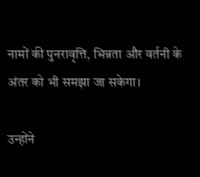नामों की पुनरावृत्ति, भिन्नता और वर्तनी के अंतर को भी समझा जा सकेगा।

उन्होंने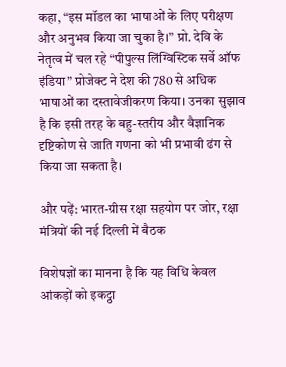कहा, “इस मॉडल का भाषाओं के लिए परीक्षण और अनुभव किया जा चुका है।” प्रो. देवि के नेतृत्व में चल रहे “पीपुल्स लिंग्विस्टिक सर्वे ऑफ इंडिया” प्रोजेक्ट ने देश की 780 से अधिक भाषाओं का दस्तावेजीकरण किया। उनका सुझाव है कि इसी तरह के बहु-स्तरीय और वैज्ञानिक दृष्टिकोण से जाति गणना को भी प्रभावी ढंग से किया जा सकता है।

और पढ़ें: भारत-ग्रीस रक्षा सहयोग पर जोर, रक्षा मंत्रियों की नई दिल्ली में बैठक

विशेषज्ञों का मानना है कि यह विधि केवल आंकड़ों को इकट्ठा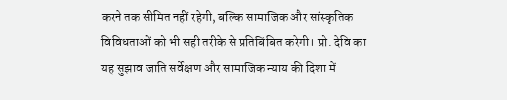करने तक सीमित नहीं रहेगी, बल्कि सामाजिक और सांस्कृतिक विविधताओं को भी सही तरीके से प्रतिबिंबित करेगी। प्रो. देवि का यह सुझाव जाति सर्वेक्षण और सामाजिक न्याय की दिशा में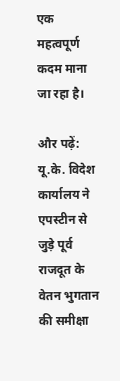एक महत्वपूर्ण कदम माना जा रहा है।

और पढ़ें: यू.के. विदेश कार्यालय ने एपस्टीन से जुड़े पूर्व राजदूत के वेतन भुगतान की समीक्षा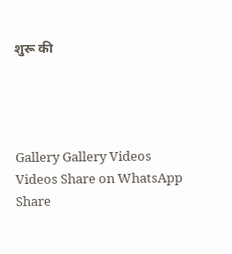शुरू की




Gallery Gallery Videos Videos Share on WhatsApp Share